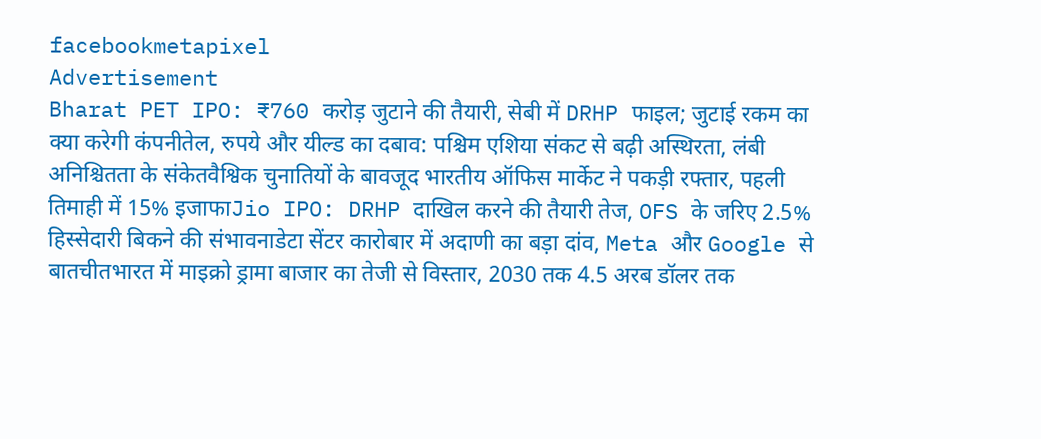facebookmetapixel
Advertisement
Bharat PET IPO: ₹760 करोड़ जुटाने की तैयारी, सेबी में DRHP फाइल; जुटाई रकम का क्या करेगी कंपनीतेल, रुपये और यील्ड का दबाव: पश्चिम एशिया संकट से बढ़ी अस्थिरता, लंबी अनिश्चितता के संकेतवैश्विक चुनातियों के बावजूद भारतीय ऑफिस मार्केट ने पकड़ी रफ्तार, पहली तिमाही में 15% इजाफाJio IPO: DRHP दाखिल करने की तैयारी तेज, OFS के जरिए 2.5% हिस्सेदारी बिकने की संभावनाडेटा सेंटर कारोबार में अदाणी का बड़ा दांव, Meta और Google से बातचीतभारत में माइक्रो ड्रामा बाजार का तेजी से विस्तार, 2030 तक 4.5 अरब डॉलर तक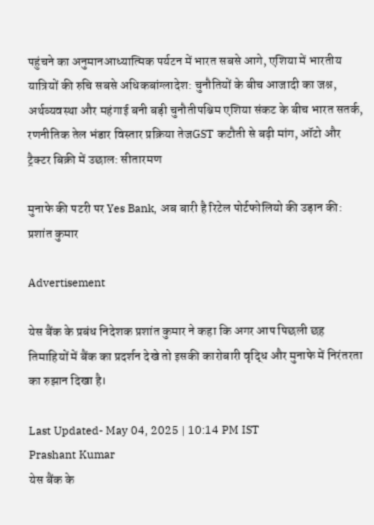पहुंचने का अनुमानआध्यात्मिक पर्यटन में भारत सबसे आगे, एशिया में भारतीय यात्रियों की रुचि सबसे अधिकबांग्लादेश: चुनौतियों के बीच आजादी का जश्न, अर्थव्यवस्था और महंगाई बनी बड़ी चुनौतीपश्चिम एशिया संकट के बीच भारत सतर्क, रणनीतिक तेल भंडार विस्तार प्रक्रिया तेजGST कटौती से बढ़ी मांग, ऑटो और ट्रैक्टर बिक्री में उछाल: सीतारमण

मुनाफे की पटरी पर Yes Bank, अब बारी है रिटेल पोर्टफोलियो की उड़ान की: प्रशांत कुमार

Advertisement

येस बैंक के प्रबंध निदेशक प्रशांत कुमार ने कहा कि अगर आप पिछली छह तिमाहियों में बैंक का प्रदर्शन देखे तो इसकी कारोबारी वृद्धि और मुनाफे में निरंतरता का रुझान दिखा है।

Last Updated- May 04, 2025 | 10:14 PM IST
Prashant Kumar
येस बैंक के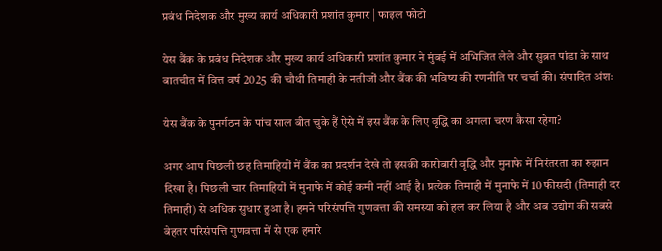प्रबंध निदेशक और मुख्य कार्य अधिकारी प्रशांत कुमार | फाइल फोटो

येस बैंक के प्रबंध निदेशक और मुख्य कार्य अधिकारी प्रशांत कुमार ने मुंबई में अभिजित लेले और सुब्रत पांडा के साथ बातचीत में वित्त वर्ष 2025 की चौथी तिमाही के नतीजों और बैंक की भविष्य की रणनीति पर चर्चा की। संपादित अंशः

येस बैंक के पुनर्गठन के पांच साल बीत चुके हैं ऐसे में इस बैंक के लिए वृद्धि का अगला चरण कैसा रहेगा?

अगर आप पिछली छह तिमाहियों में बैंक का प्रदर्शन देखे तो इसकी कारोबारी वृद्धि और मुनाफे में निरंतरता का रुझान दिखा है। पिछली चार तिमाहियों में मुनाफे में कोई कमी नहीं आई है। प्रत्येक तिमाही में मुनाफे में 10 फीसदी (तिमाही दर तिमाही) से अधिक सुधार हुआ है। हमने परिसंपत्ति गुणवत्ता की समस्या को हल कर लिया है और अब उद्योग की सबसे बेहतर परिसंपत्ति गुणवत्ता में से एक हमारे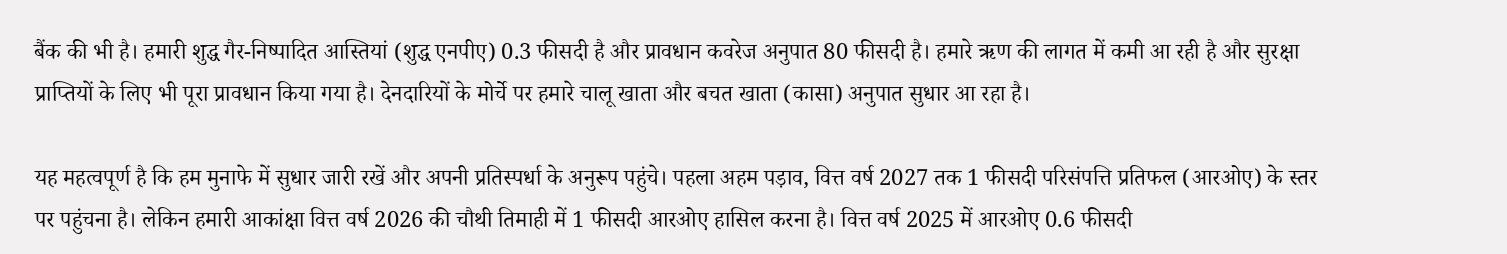बैंक की भी है। हमारी शुद्ध गैर-निष्पादित आस्तियां (शुद्ध एनपीए) 0.3 फीसदी है और प्रावधान कवरेज अनुपात 80 फीसदी है। हमारे ऋण की लागत में कमी आ रही है और सुरक्षा प्राप्तियों के लिए भी पूरा प्रावधान किया गया है। देनदारियों के मोर्चे पर हमारे चालू खाता और बचत खाता (कासा) अनुपात सुधार आ रहा है।

यह महत्वपूर्ण है कि हम मुनाफे में सुधार जारी रखें और अपनी प्रतिस्पर्धा के अनुरूप पहुंचे। पहला अहम पड़ाव, वित्त वर्ष 2027 तक 1 फीसदी परिसंपत्ति प्रतिफल (आरओए) के स्तर पर पहुंचना है। लेकिन हमारी आकांक्षा वित्त वर्ष 2026 की चौथी तिमाही में 1 फीसदी आरओए हासिल करना है। वित्त वर्ष 2025 में आरओए 0.6 फीसदी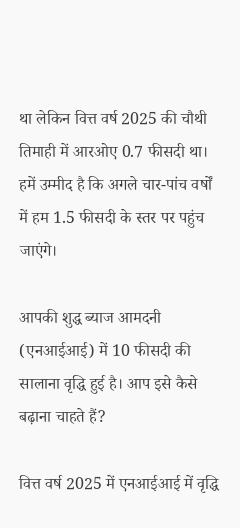था लेकिन वित्त वर्ष 2025 की चौथी तिमाही में आरओए 0.7 फीसदी था। हमें उम्मीद है कि अगले चार-पांच वर्षों में हम 1.5 फीसदी के स्तर पर पहुंच जाएंगे।

आपकी शुद्ध ब्याज आमदनी (एनआईआई) में 10 फीसदी की सालाना वृद्धि हुई है। आप इसे कैसे बढ़ाना चाहते हैं?

वित्त वर्ष 2025 में एनआईआई में वृद्धि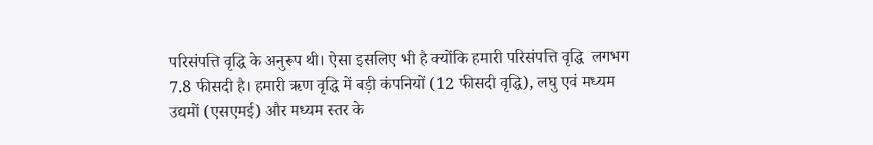परिसंपत्ति वृद्धि के अनुरूप थी। ऐसा इसलिए भी है क्योंकि हमारी परिसंपत्ति वृद्धि  लगभग 7.8 फीसदी है। हमारी ऋण वृद्धि में बड़ी कंपनियों (12 फीसदी वृद्धि), लघु एवं मध्यम उद्यमों (एसएमई) और मध्यम स्तर के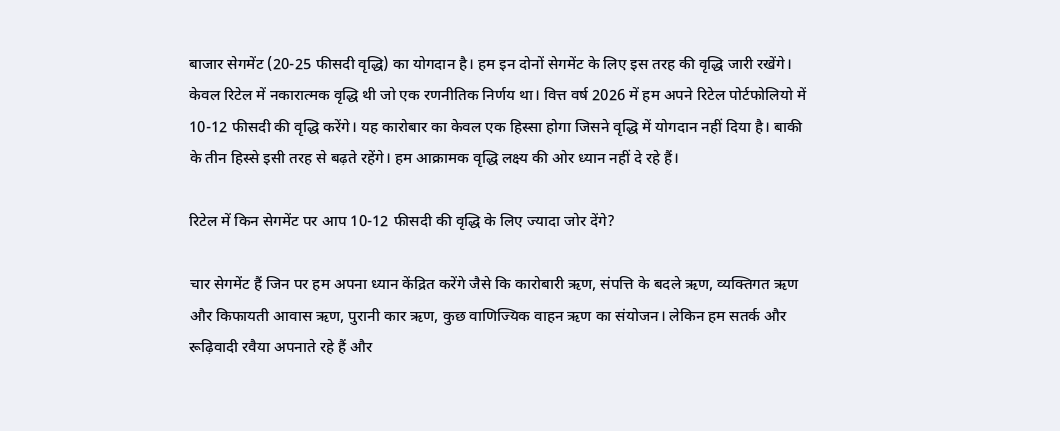बाजार सेगमेंट (20-25 फीसदी वृद्धि) का योगदान है। हम इन दोनों सेगमेंट के लिए इस तरह की वृद्धि जारी रखेंगे। केवल रिटेल में नकारात्मक वृद्धि थी जो एक रणनीतिक निर्णय था। वित्त वर्ष 2026 में हम अपने रिटेल पोर्टफोलियो में 10-12 फीसदी की वृद्धि करेंगे। यह कारोबार का केवल एक हिस्सा होगा जिसने वृद्धि में योगदान नहीं दिया है। बाकी के तीन हिस्से इसी तरह से बढ़ते रहेंगे। हम आक्रामक वृद्धि लक्ष्य की ओर ध्यान नहीं दे रहे हैं।

रिटेल में किन सेगमेंट पर आप 10-12 फीसदी की वृद्धि के लिए ज्यादा जोर देंगे?

चार सेगमेंट हैं जिन पर हम अपना ध्यान केंद्रित करेंगे जैसे कि कारोबारी ऋण, संपत्ति के बदले ऋण, व्यक्तिगत ऋण और किफायती आवास ऋण, पुरानी कार ऋण, कुछ वाणिज्यिक वाहन ऋण का संयोजन। लेकिन हम सतर्क और रूढ़िवादी रवैया अपनाते रहे हैं और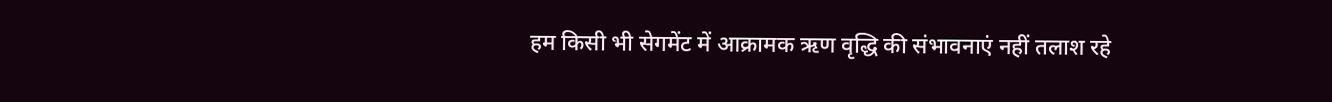हम किसी भी सेगमेंट में आक्रामक ऋण वृद्धि की संभावनाएं नहीं तलाश रहे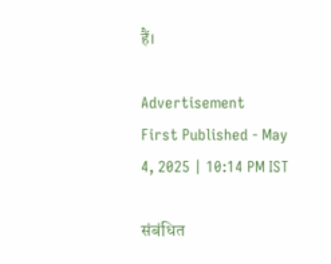हैं।

Advertisement
First Published - May 4, 2025 | 10:14 PM IST

संबंधित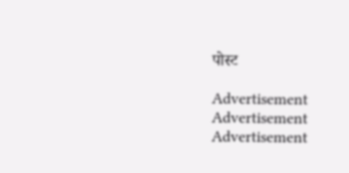पोस्ट

Advertisement
Advertisement
Advertisement